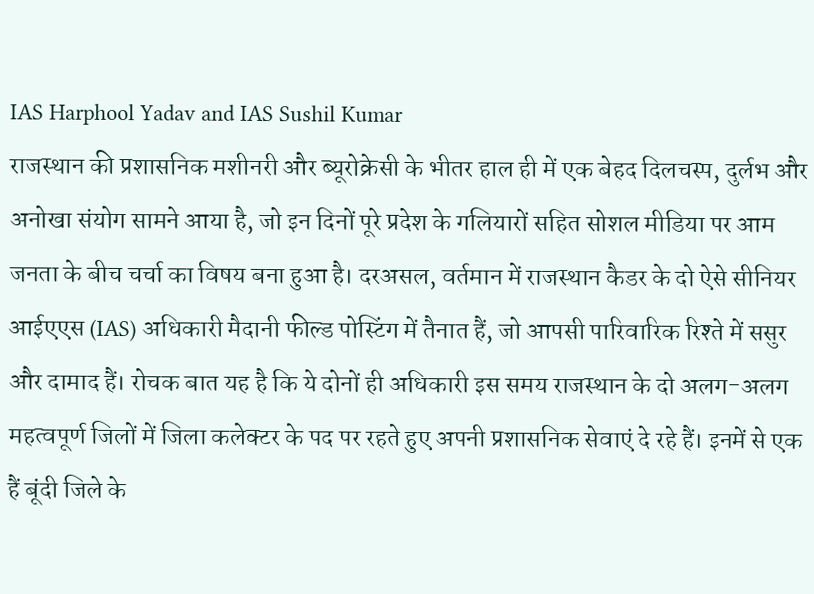IAS Harphool Yadav and IAS Sushil Kumar
राजस्थान की प्रशासनिक मशीनरी और ब्यूरोक्रेसी के भीतर हाल ही में एक बेहद दिलचस्प, दुर्लभ और अनोखा संयोग सामने आया है, जो इन दिनों पूरे प्रदेश के गलियारों सहित सोशल मीडिया पर आम जनता के बीच चर्चा का विषय बना हुआ है। दरअसल, वर्तमान में राजस्थान कैडर के दो ऐसे सीनियर आईएएस (IAS) अधिकारी मैदानी फील्ड पोस्टिंग में तैनात हैं, जो आपसी पारिवारिक रिश्ते में ससुर और दामाद हैं। रोचक बात यह है कि ये दोनों ही अधिकारी इस समय राजस्थान के दो अलग-अलग महत्वपूर्ण जिलों में जिला कलेक्टर के पद पर रहते हुए अपनी प्रशासनिक सेवाएं दे रहे हैं। इनमें से एक हैं बूंदी जिले के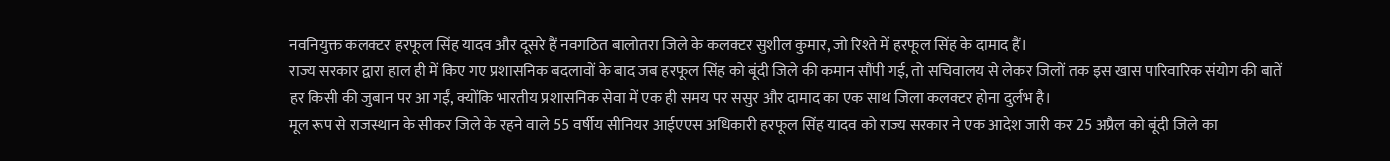नवनियुक्त कलक्टर हरफूल सिंह यादव और दूसरे हैं नवगठित बालोतरा जिले के कलक्टर सुशील कुमार, जो रिश्ते में हरफूल सिंह के दामाद हैं।
राज्य सरकार द्वारा हाल ही में किए गए प्रशासनिक बदलावों के बाद जब हरफूल सिंह को बूंदी जिले की कमान सौंपी गई, तो सचिवालय से लेकर जिलों तक इस खास पारिवारिक संयोग की बातें हर किसी की जुबान पर आ गईं, क्योंकि भारतीय प्रशासनिक सेवा में एक ही समय पर ससुर और दामाद का एक साथ जिला कलक्टर होना दुर्लभ है।
मूल रूप से राजस्थान के सीकर जिले के रहने वाले 55 वर्षीय सीनियर आईएएस अधिकारी हरफूल सिंह यादव को राज्य सरकार ने एक आदेश जारी कर 25 अप्रैल को बूंदी जिले का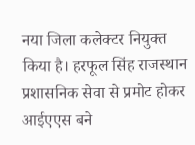नया जिला कलेक्टर नियुक्त किया है। हरफूल सिंह राजस्थान प्रशासनिक सेवा से प्रमोट होकर आईएएस बने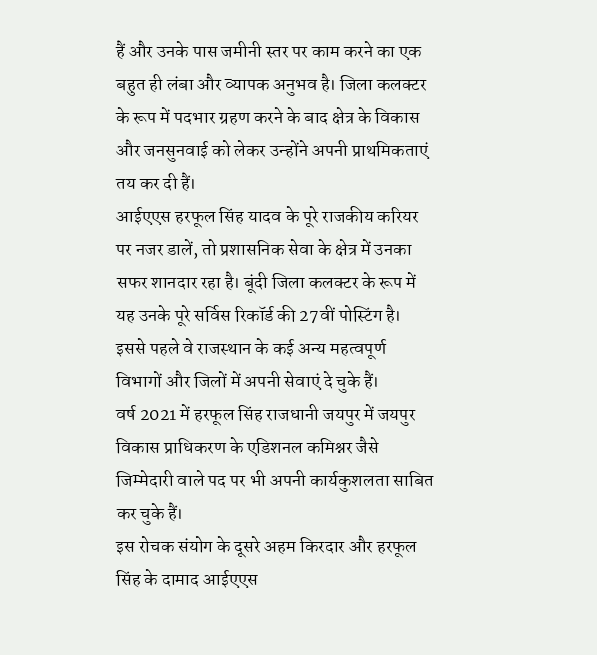हैं और उनके पास जमीनी स्तर पर काम करने का एक बहुत ही लंबा और व्यापक अनुभव है। जिला कलक्टर के रूप में पदभार ग्रहण करने के बाद क्षेत्र के विकास और जनसुनवाई को लेकर उन्होंने अपनी प्राथमिकताएं तय कर दी हैं।
आईएएस हरफूल सिंह यादव के पूरे राजकीय करियर पर नजर डालें, तो प्रशासनिक सेवा के क्षेत्र में उनका सफर शानदार रहा है। बूंदी जिला कलक्टर के रूप में यह उनके पूरे सर्विस रिकॉर्ड की 27वीं पोस्टिंग है। इससे पहले वे राजस्थान के कई अन्य महत्वपूर्ण विभागों और जिलों में अपनी सेवाएं दे चुके हैं।
वर्ष 2021 में हरफूल सिंह राजधानी जयपुर में जयपुर विकास प्राधिकरण के एडिशनल कमिश्नर जैसे जिम्मेदारी वाले पद पर भी अपनी कार्यकुशलता साबित कर चुके हैं।
इस रोचक संयोग के दूसरे अहम किरदार और हरफूल सिंह के दामाद आईएएस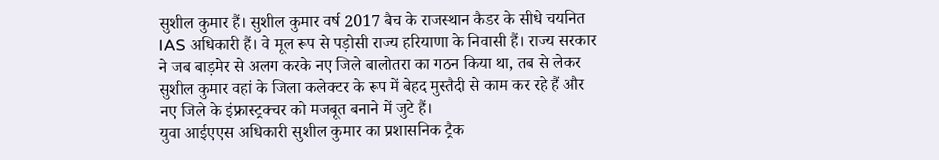सुशील कुमार हैं। सुशील कुमार वर्ष 2017 बैच के राजस्थान कैडर के सीधे चयनित IAS अधिकारी हैं। वे मूल रूप से पड़ोसी राज्य हरियाणा के निवासी हैं। राज्य सरकार ने जब बाड़मेर से अलग करके नए जिले बालोतरा का गठन किया था, तब से लेकर सुशील कुमार वहां के जिला कलेक्टर के रूप में बेहद मुस्तैदी से काम कर रहे हैं और नए जिले के इंफ्रास्ट्रक्चर को मजबूत बनाने में जुटे हैं।
युवा आईएएस अधिकारी सुशील कुमार का प्रशासनिक ट्रैक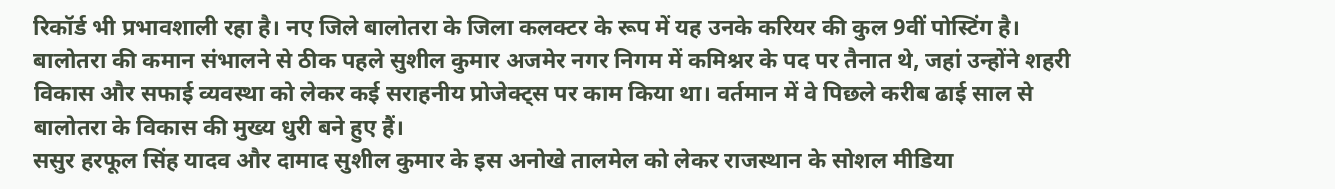रिकॉर्ड भी प्रभावशाली रहा है। नए जिले बालोतरा के जिला कलक्टर के रूप में यह उनके करियर की कुल 9वीं पोस्टिंग है। बालोतरा की कमान संभालने से ठीक पहले सुशील कुमार अजमेर नगर निगम में कमिश्नर के पद पर तैनात थे, जहां उन्होंने शहरी विकास और सफाई व्यवस्था को लेकर कई सराहनीय प्रोजेक्ट्स पर काम किया था। वर्तमान में वे पिछले करीब ढाई साल से बालोतरा के विकास की मुख्य धुरी बने हुए हैं।
ससुर हरफूल सिंह यादव और दामाद सुशील कुमार के इस अनोखे तालमेल को लेकर राजस्थान के सोशल मीडिया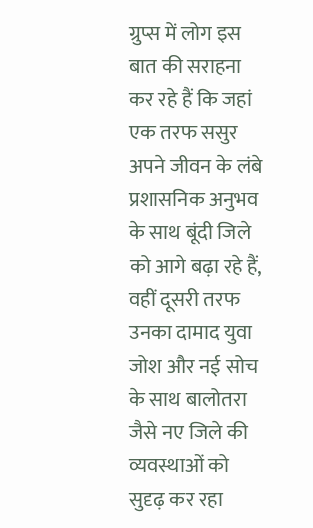ग्रुप्स में लोग इस बात की सराहना कर रहे हैं कि जहां एक तरफ ससुर अपने जीवन के लंबे प्रशासनिक अनुभव के साथ बूंदी जिले को आगे बढ़ा रहे हैं, वहीं दूसरी तरफ उनका दामाद युवा जोश और नई सोच के साथ बालोतरा जैसे नए जिले की व्यवस्थाओं को सुदृढ़ कर रहा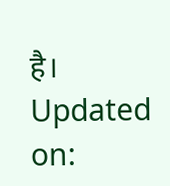है।
Updated on: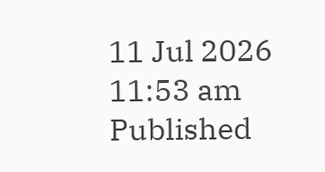11 Jul 2026 11:53 am
Published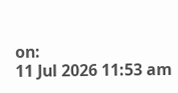on:
11 Jul 2026 11:53 am